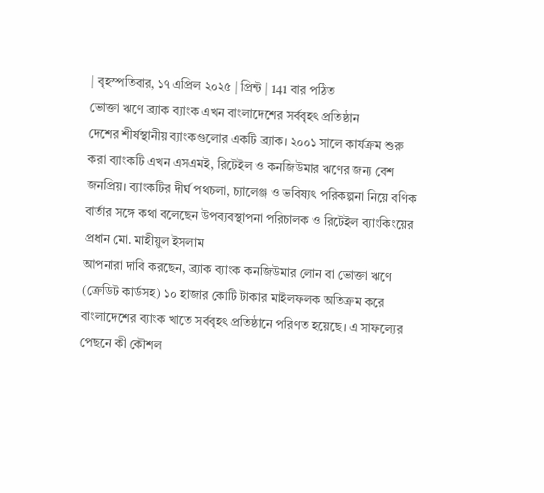| বৃহস্পতিবার, ১৭ এপ্রিল ২০২৫ | প্রিন্ট | 141 বার পঠিত
ভোক্তা ঋণে ব্র্যাক ব্যাংক এখন বাংলাদেশের সর্ববৃহৎ প্রতিষ্ঠান
দেশের শীর্ষস্থানীয় ব্যাংকগুলোর একটি ব্র্যাক। ২০০১ সালে কার্যক্রম শুরু করা ব্যাংকটি এখন এসএমই, রিটেইল ও কনজিউমার ঋণের জন্য বেশ জনপ্রিয়। ব্যাংকটির দীর্ঘ পথচলা, চ্যালেঞ্জ ও ভবিষ্যৎ পরিকল্পনা নিয়ে বণিক বার্তার সঙ্গে কথা বলেছেন উপব্যবস্থাপনা পরিচালক ও রিটেইল ব্যাংকিংয়ের প্রধান মো. মাহীয়ুল ইসলাম
আপনারা দাবি করছেন, ব্র্যাক ব্যাংক কনজিউমার লোন বা ভোক্তা ঋণে (ক্রেডিট কার্ডসহ) ১০ হাজার কোটি টাকার মাইলফলক অতিক্রম করে বাংলাদেশের ব্যাংক খাতে সর্ববৃহৎ প্রতিষ্ঠানে পরিণত হয়েছে। এ সাফল্যের পেছনে কী কৌশল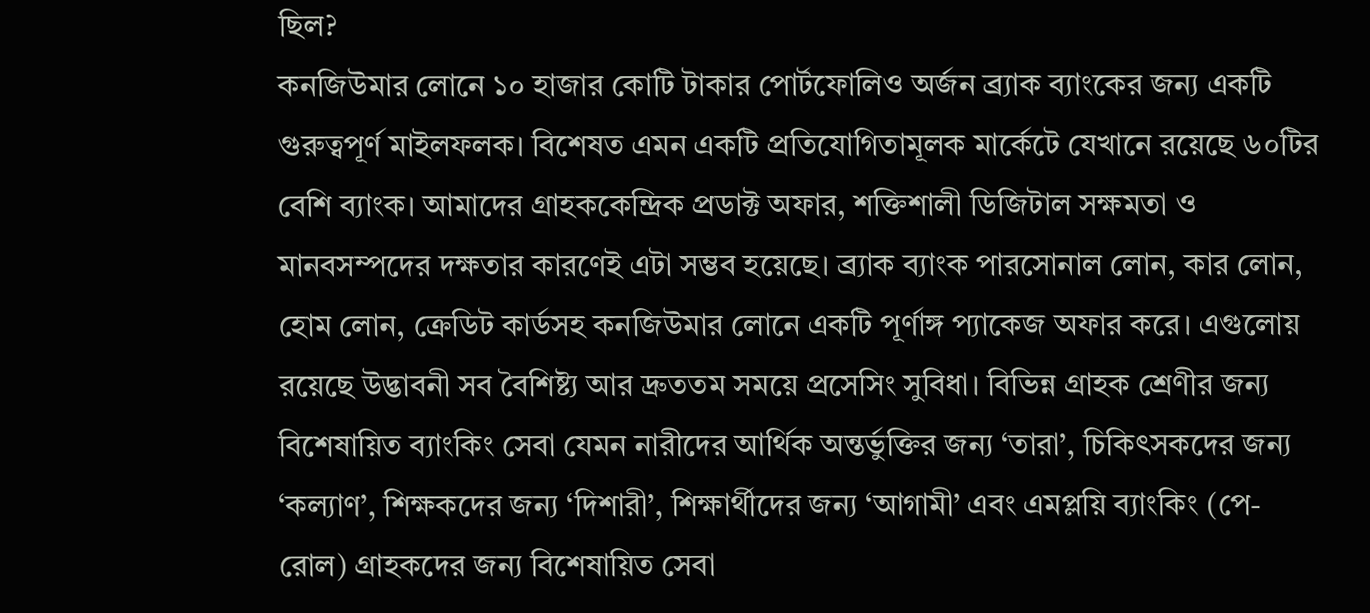ছিল?
কনজিউমার লোনে ১০ হাজার কোটি টাকার পোর্টফোলিও অর্জন ব্র্যাক ব্যাংকের জন্য একটি গুরুত্বপূর্ণ মাইলফলক। বিশেষত এমন একটি প্রতিযোগিতামূলক মার্কেটে যেখানে রয়েছে ৬০টির বেশি ব্যাংক। আমাদের গ্রাহককেন্দ্রিক প্রডাক্ট অফার, শক্তিশালী ডিজিটাল সক্ষমতা ও মানবসম্পদের দক্ষতার কারণেই এটা সম্ভব হয়েছে। ব্র্যাক ব্যাংক পারসোনাল লোন, কার লোন, হোম লোন, ক্রেডিট কার্ডসহ কনজিউমার লোনে একটি পূর্ণাঙ্গ প্যাকেজ অফার করে। এগুলোয় রয়েছে উদ্ভাবনী সব বৈশিষ্ট্য আর দ্রুততম সময়ে প্রসেসিং সুবিধা। বিভিন্ন গ্রাহক শ্রেণীর জন্য বিশেষায়িত ব্যাংকিং সেবা যেমন নারীদের আর্থিক অন্তর্ভুক্তির জন্য ‘তারা’, চিকিৎসকদের জন্য ‘কল্যাণ’, শিক্ষকদের জন্য ‘দিশারী’, শিক্ষার্থীদের জন্য ‘আগামী’ এবং এমপ্লয়ি ব্যাংকিং (পে-রোল) গ্রাহকদের জন্য বিশেষায়িত সেবা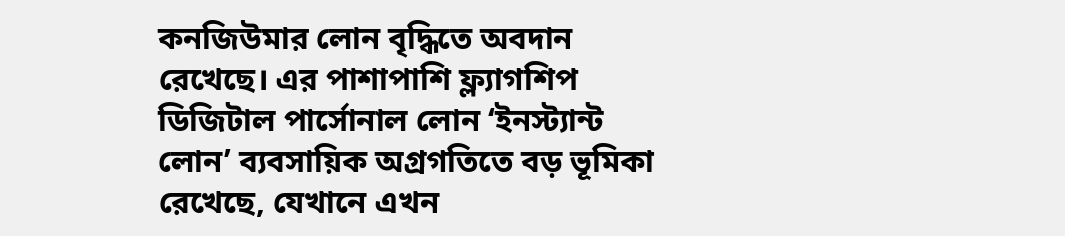কনজিউমার লোন বৃদ্ধিতে অবদান রেখেছে। এর পাশাপাশি ফ্ল্যাগশিপ ডিজিটাল পার্সোনাল লোন ‘ইনস্ট্যান্ট লোন’ ব্যবসায়িক অগ্রগতিতে বড় ভূমিকা রেখেছে, যেখানে এখন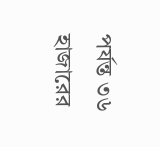পর্যন্ত ৩৬ হাজারের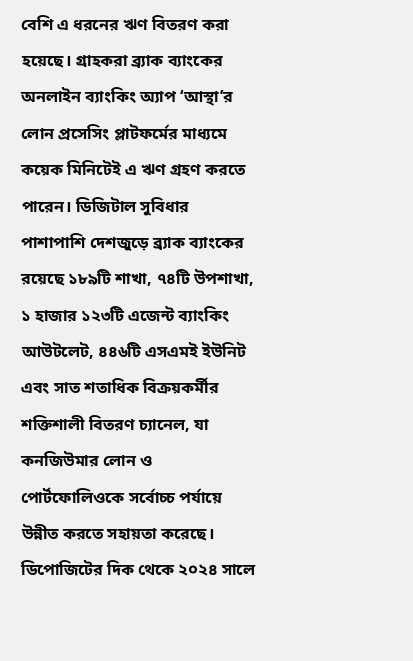বেশি এ ধরনের ঋণ বিতরণ করা হয়েছে। গ্রাহকরা ব্র্যাক ব্যাংকের অনলাইন ব্যাংকিং অ্যাপ ‘আস্থা’র লোন প্রসেসিং প্লাটফর্মের মাধ্যমে কয়েক মিনিটেই এ ঋণ গ্রহণ করতে পারেন। ডিজিটাল সুবিধার পাশাপাশি দেশজুড়ে ব্র্যাক ব্যাংকের রয়েছে ১৮৯টি শাখা, ৭৪টি উপশাখা, ১ হাজার ১২৩টি এজেন্ট ব্যাংকিং আউটলেট, ৪৪৬টি এসএমই ইউনিট এবং সাত শতাধিক বিক্রয়কর্মীর শক্তিশালী বিতরণ চ্যানেল, যা কনজিউমার লোন ও পোর্টফোলিওকে সর্বোচ্চ পর্যায়ে উন্নীত করতে সহায়তা করেছে।
ডিপোজিটের দিক থেকে ২০২৪ সালে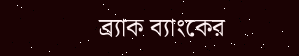ব্র্যাক ব্যাংকের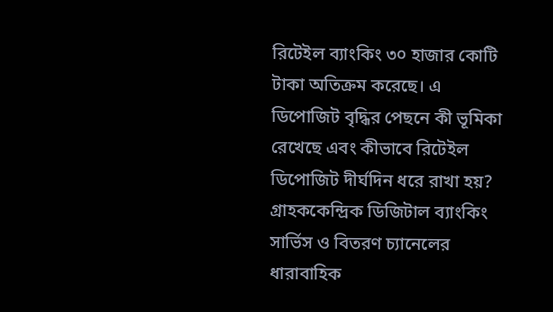রিটেইল ব্যাংকিং ৩০ হাজার কোটি টাকা অতিক্রম করেছে। এ ডিপোজিট বৃদ্ধির পেছনে কী ভূমিকা রেখেছে এবং কীভাবে রিটেইল ডিপোজিট দীর্ঘদিন ধরে রাখা হয়?
গ্রাহককেন্দ্রিক ডিজিটাল ব্যাংকিং সার্ভিস ও বিতরণ চ্যানেলের ধারাবাহিক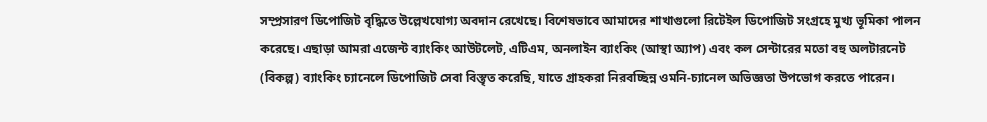সম্প্রসারণ ডিপোজিট বৃদ্ধিতে উল্লেখযোগ্য অবদান রেখেছে। বিশেষভাবে আমাদের শাখাগুলো রিটেইল ডিপোজিট সংগ্রহে মুখ্য ভূমিকা পালন করেছে। এছাড়া আমরা এজেন্ট ব্যাংকিং আউটলেট, এটিএম, অনলাইন ব্যাংকিং (আস্থা অ্যাপ) এবং কল সেন্টারের মতো বহু অলটারনেট (বিকল্প) ব্যাংকিং চ্যানেলে ডিপোজিট সেবা বিস্তৃত করেছি, যাতে গ্রাহকরা নিরবচ্ছিন্ন ওমনি-চ্যানেল অভিজ্ঞতা উপভোগ করতে পারেন।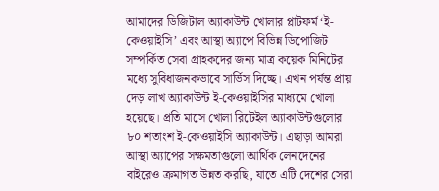আমাদের ডিজিটাল অ্যাকাউন্ট খোলার প্লাটফর্ম ‘ই-কেওয়াইসি’ এবং আস্থা অ্যাপে বিভিন্ন ডিপোজিট সম্পর্কিত সেবা গ্রাহকদের জন্য মাত্র কয়েক মিনিটের মধ্যে সুবিধাজনকভাবে সার্ভিস দিচ্ছে। এখন পর্যন্ত প্রায় দেড় লাখ অ্যাকাউন্ট ই-কেওয়াইসির মাধ্যমে খোলা হয়েছে। প্রতি মাসে খোলা রিটেইল অ্যাকাউন্টগুলোর ৮০ শতাংশ ই-কেওয়াইসি অ্যাকাউন্ট। এছাড়া আমরা আস্থা অ্যাপের সক্ষমতাগুলো আর্থিক লেনদেনের বাইরেও ক্রমাগত উন্নত করছি, যাতে এটি দেশের সেরা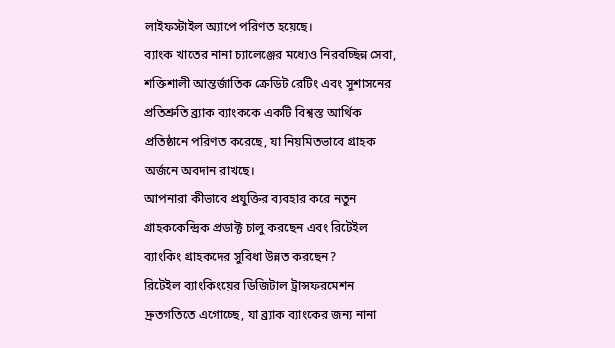লাইফস্টাইল অ্যাপে পরিণত হয়েছে।
ব্যাংক খাতের নানা চ্যালেঞ্জের মধ্যেও নিরবচ্ছিন্ন সেবা, শক্তিশালী আন্তর্জাতিক ক্রেডিট রেটিং এবং সুশাসনের প্রতিশ্রুতি ব্র্যাক ব্যাংককে একটি বিশ্বস্ত আর্থিক প্রতিষ্ঠানে পরিণত করেছে, যা নিয়মিতভাবে গ্রাহক অর্জনে অবদান রাখছে।
আপনারা কীভাবে প্রযুক্তির ব্যবহার করে নতুন গ্রাহককেন্দ্রিক প্রডাক্ট চালু করছেন এবং রিটেইল ব্যাংকিং গ্রাহকদের সুবিধা উন্নত করছেন?
রিটেইল ব্যাংকিংয়ের ডিজিটাল ট্রান্সফরমেশন দ্রুতগতিতে এগোচ্ছে, যা ব্র্যাক ব্যাংকের জন্য নানা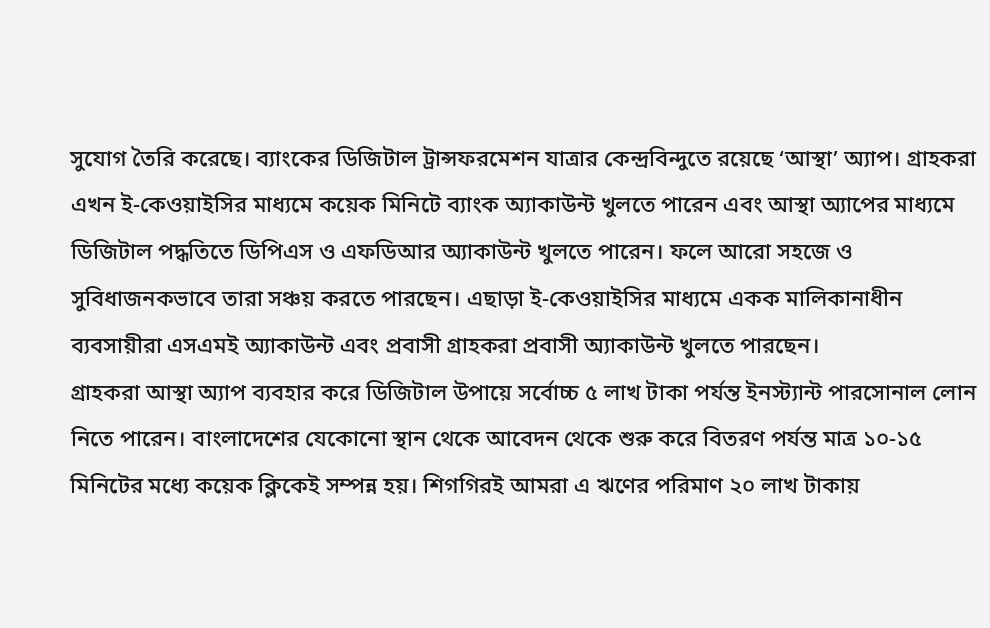সুযোগ তৈরি করেছে। ব্যাংকের ডিজিটাল ট্রান্সফরমেশন যাত্রার কেন্দ্রবিন্দুতে রয়েছে ‘আস্থা’ অ্যাপ। গ্রাহকরা এখন ই-কেওয়াইসির মাধ্যমে কয়েক মিনিটে ব্যাংক অ্যাকাউন্ট খুলতে পারেন এবং আস্থা অ্যাপের মাধ্যমে ডিজিটাল পদ্ধতিতে ডিপিএস ও এফডিআর অ্যাকাউন্ট খুলতে পারেন। ফলে আরো সহজে ও সুবিধাজনকভাবে তারা সঞ্চয় করতে পারছেন। এছাড়া ই-কেওয়াইসির মাধ্যমে একক মালিকানাধীন ব্যবসায়ীরা এসএমই অ্যাকাউন্ট এবং প্রবাসী গ্রাহকরা প্রবাসী অ্যাকাউন্ট খুলতে পারছেন।
গ্রাহকরা আস্থা অ্যাপ ব্যবহার করে ডিজিটাল উপায়ে সর্বোচ্চ ৫ লাখ টাকা পর্যন্ত ইনস্ট্যান্ট পারসোনাল লোন নিতে পারেন। বাংলাদেশের যেকোনো স্থান থেকে আবেদন থেকে শুরু করে বিতরণ পর্যন্ত মাত্র ১০-১৫ মিনিটের মধ্যে কয়েক ক্লিকেই সম্পন্ন হয়। শিগগিরই আমরা এ ঋণের পরিমাণ ২০ লাখ টাকায়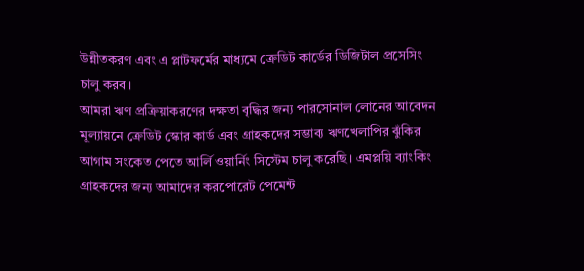উন্নীতকরণ এবং এ প্লাটফর্মের মাধ্যমে ক্রেডিট কার্ডের ডিজিটাল প্রসেসিং চালু করব।
আমরা ঋণ প্রক্রিয়াকরণের দক্ষতা বৃদ্ধির জন্য পারসোনাল লোনের আবেদন মূল্যায়নে ক্রেডিট স্কোর কার্ড এবং গ্রাহকদের সম্ভাব্য ঋণখেলাপির ঝুঁকির আগাম সংকেত পেতে আর্লি ওয়ার্নিং সিস্টেম চালু করেছি। এমপ্লয়ি ব্যাংকিং গ্রাহকদের জন্য আমাদের করপোরেট পেমেন্ট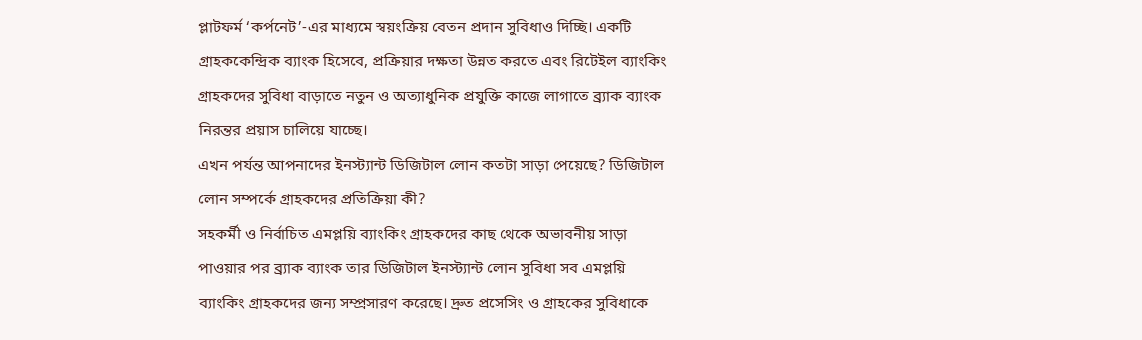প্লাটফর্ম ‘কর্পনেট’-এর মাধ্যমে স্বয়ংক্রিয় বেতন প্রদান সুবিধাও দিচ্ছি। একটি গ্রাহককেন্দ্রিক ব্যাংক হিসেবে, প্রক্রিয়ার দক্ষতা উন্নত করতে এবং রিটেইল ব্যাংকিং গ্রাহকদের সুবিধা বাড়াতে নতুন ও অত্যাধুনিক প্রযুক্তি কাজে লাগাতে ব্র্যাক ব্যাংক নিরন্তর প্রয়াস চালিয়ে যাচ্ছে।
এখন পর্যন্ত আপনাদের ইনস্ট্যান্ট ডিজিটাল লোন কতটা সাড়া পেয়েছে? ডিজিটাল লোন সম্পর্কে গ্রাহকদের প্রতিক্রিয়া কী?
সহকর্মী ও নির্বাচিত এমপ্লয়ি ব্যাংকিং গ্রাহকদের কাছ থেকে অভাবনীয় সাড়া পাওয়ার পর ব্র্যাক ব্যাংক তার ডিজিটাল ইনস্ট্যান্ট লোন সুবিধা সব এমপ্লয়ি ব্যাংকিং গ্রাহকদের জন্য সম্প্রসারণ করেছে। দ্রুত প্রসেসিং ও গ্রাহকের সুবিধাকে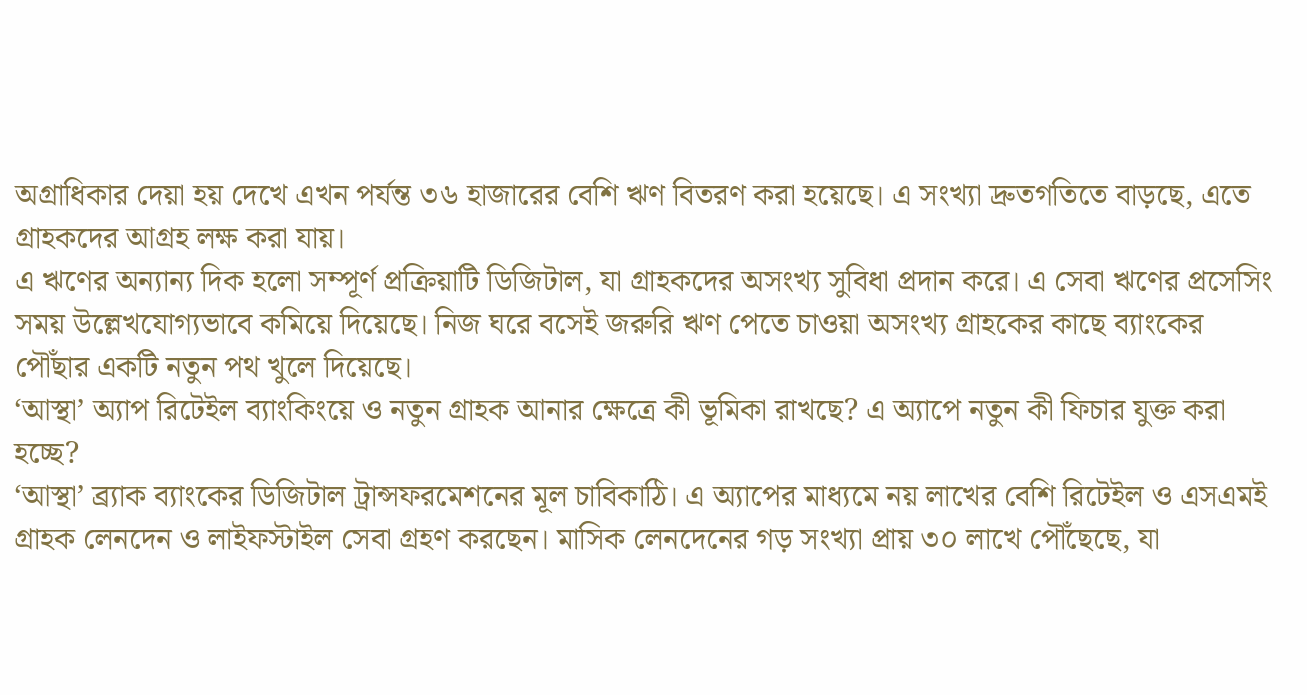অগ্রাধিকার দেয়া হয় দেখে এখন পর্যন্ত ৩৬ হাজারের বেশি ঋণ বিতরণ করা হয়েছে। এ সংখ্যা দ্রুতগতিতে বাড়ছে, এতে গ্রাহকদের আগ্রহ লক্ষ করা যায়।
এ ঋণের অন্যান্য দিক হলো সম্পূর্ণ প্রক্রিয়াটি ডিজিটাল, যা গ্রাহকদের অসংখ্য সুবিধা প্রদান করে। এ সেবা ঋণের প্রসেসিং সময় উল্লেখযোগ্যভাবে কমিয়ে দিয়েছে। নিজ ঘরে বসেই জরুরি ঋণ পেতে চাওয়া অসংখ্য গ্রাহকের কাছে ব্যাংকের পৌঁছার একটি নতুন পথ খুলে দিয়েছে।
‘আস্থা’ অ্যাপ রিটেইল ব্যাংকিংয়ে ও নতুন গ্রাহক আনার ক্ষেত্রে কী ভূমিকা রাখছে? এ অ্যাপে নতুন কী ফিচার যুক্ত করা হচ্ছে?
‘আস্থা’ ব্র্যাক ব্যাংকের ডিজিটাল ট্রান্সফরমেশনের মূল চাবিকাঠি। এ অ্যাপের মাধ্যমে নয় লাখের বেশি রিটেইল ও এসএমই গ্রাহক লেনদেন ও লাইফস্টাইল সেবা গ্রহণ করছেন। মাসিক লেনদেনের গড় সংখ্যা প্রায় ৩০ লাখে পৌঁছেছে, যা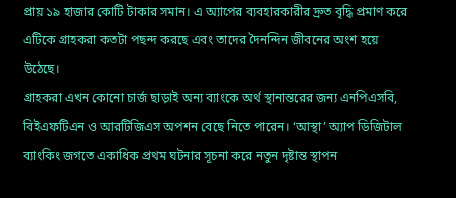প্রায় ১৯ হাজার কোটি টাকার সমান। এ অ্যাপের ব্যবহারকারীর দ্রুত বৃদ্ধি প্রমাণ করে এটিকে গ্রাহকরা কতটা পছন্দ করছে এবং তাদের দৈনন্দিন জীবনের অংশ হয়ে উঠেছে।
গ্রাহকরা এখন কোনো চার্জ ছাড়াই অন্য ব্যাংকে অর্থ স্থানান্তরের জন্য এনপিএসবি, বিইএফটিএন ও আরটিজিএস অপশন বেছে নিতে পারেন। ‘আস্থা’ অ্যাপ ডিজিটাল ব্যাংকিং জগতে একাধিক প্রথম ঘটনার সূচনা করে নতুন দৃষ্টান্ত স্থাপন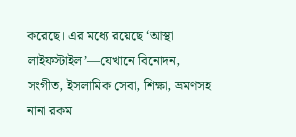করেছে। এর মধ্যে রয়েছে ‘আস্থা লাইফস্টাইল’—যেখানে বিনোদন, সংগীত, ইসলামিক সেবা, শিক্ষা, ভ্রমণসহ নানা রকম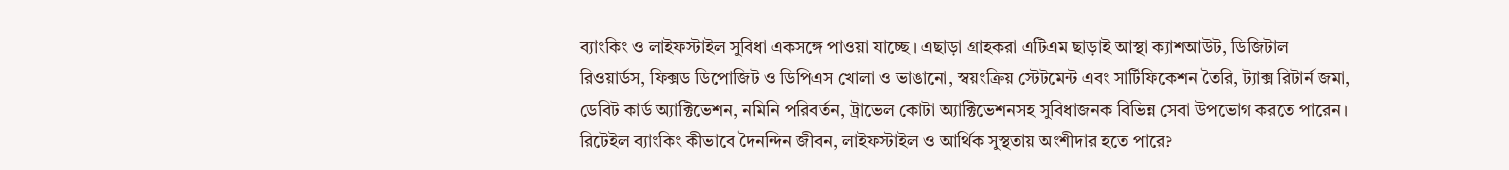ব্যাংকিং ও লাইফস্টাইল সুবিধা একসঙ্গে পাওয়া যাচ্ছে। এছাড়া গ্রাহকরা এটিএম ছাড়াই আস্থা ক্যাশআউট, ডিজিটাল রিওয়ার্ডস, ফিক্সড ডিপোজিট ও ডিপিএস খোলা ও ভাঙানো, স্বয়ংক্রিয় স্টেটমেন্ট এবং সার্টিফিকেশন তৈরি, ট্যাক্স রিটার্ন জমা, ডেবিট কার্ড অ্যাক্টিভেশন, নমিনি পরিবর্তন, ট্রাভেল কোটা অ্যাক্টিভেশনসহ সুবিধাজনক বিভিন্ন সেবা উপভোগ করতে পারেন।
রিটেইল ব্যাংকিং কীভাবে দৈনন্দিন জীবন, লাইফস্টাইল ও আর্থিক সুস্থতায় অংশীদার হতে পারে?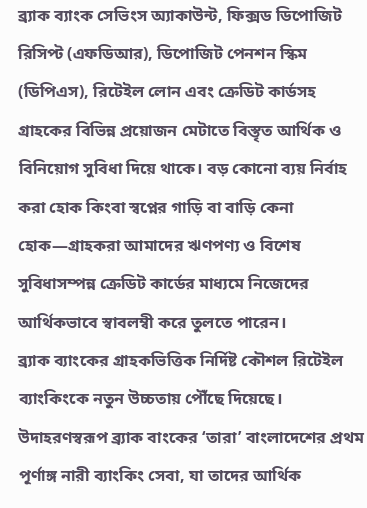ব্র্যাক ব্যাংক সেভিংস অ্যাকাউন্ট, ফিক্সড ডিপোজিট রিসিপ্ট (এফডিআর), ডিপোজিট পেনশন স্কিম (ডিপিএস), রিটেইল লোন এবং ক্রেডিট কার্ডসহ গ্রাহকের বিভিন্ন প্রয়োজন মেটাতে বিস্তৃত আর্থিক ও বিনিয়োগ সুবিধা দিয়ে থাকে। বড় কোনো ব্যয় নির্বাহ করা হোক কিংবা স্বপ্নের গাড়ি বা বাড়ি কেনা হোক—গ্রাহকরা আমাদের ঋণপণ্য ও বিশেষ সুবিধাসম্পন্ন ক্রেডিট কার্ডের মাধ্যমে নিজেদের আর্থিকভাবে স্বাবলম্বী করে তুলতে পারেন।
ব্র্যাক ব্যাংকের গ্রাহকভিত্তিক নির্দিষ্ট কৌশল রিটেইল ব্যাংকিংকে নতুন উচ্চতায় পৌঁছে দিয়েছে। উদাহরণস্বরূপ ব্র্যাক বাংকের ‘তারা’ বাংলাদেশের প্রথম পূর্ণাঙ্গ নারী ব্যাংকিং সেবা, যা তাদের আর্থিক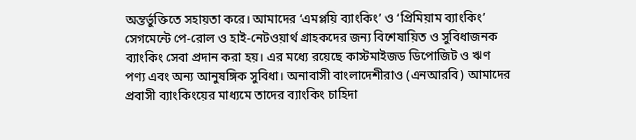অন্তর্ভুক্তিতে সহায়তা করে। আমাদের ‘এমপ্লয়ি ব্যাংকিং’ ও ‘প্রিমিয়াম ব্যাংকিং’ সেগমেন্টে পে-রোল ও হাই-নেটওয়ার্থ গ্রাহকদের জন্য বিশেষায়িত ও সুবিধাজনক ব্যাংকিং সেবা প্রদান করা হয়। এর মধ্যে রয়েছে কাস্টমাইজড ডিপোজিট ও ঋণ পণ্য এবং অন্য আনুষঙ্গিক সুবিধা। অনাবাসী বাংলাদেশীরাও (এনআরবি) আমাদের প্রবাসী ব্যাংকিংয়ের মাধ্যমে তাদের ব্যাংকিং চাহিদা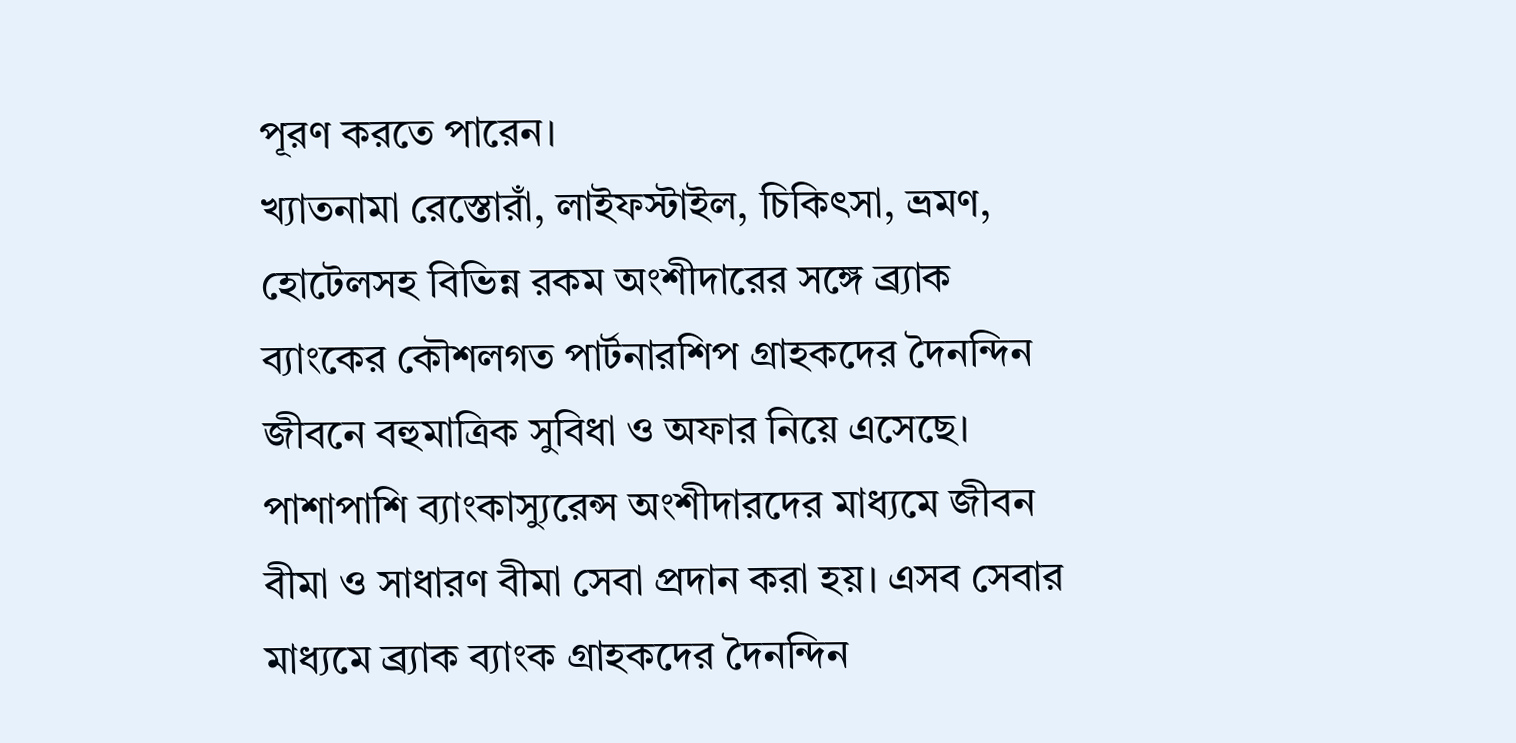পূরণ করতে পারেন।
খ্যাতনামা রেস্তোরাঁ, লাইফস্টাইল, চিকিৎসা, ভ্রমণ, হোটেলসহ বিভিন্ন রকম অংশীদারের সঙ্গে ব্র্যাক ব্যাংকের কৌশলগত পার্টনারশিপ গ্রাহকদের দৈনন্দিন জীবনে বহুমাত্রিক সুবিধা ও অফার নিয়ে এসেছে। পাশাপাশি ব্যাংকাস্যুরেন্স অংশীদারদের মাধ্যমে জীবন বীমা ও সাধারণ বীমা সেবা প্রদান করা হয়। এসব সেবার মাধ্যমে ব্র্যাক ব্যাংক গ্রাহকদের দৈনন্দিন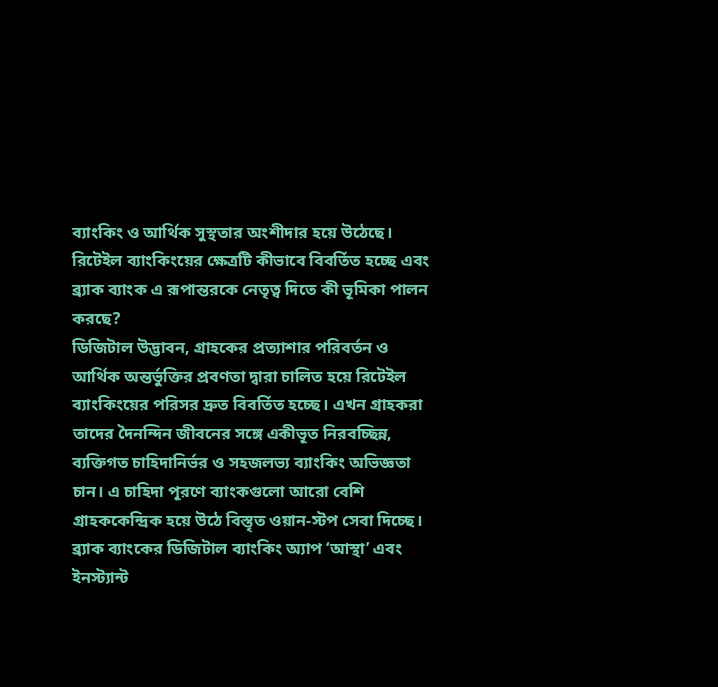ব্যাংকিং ও আর্থিক সুস্থতার অংশীদার হয়ে উঠেছে।
রিটেইল ব্যাংকিংয়ের ক্ষেত্রটি কীভাবে বিবর্তিত হচ্ছে এবং ব্র্যাক ব্যাংক এ রূপান্তরকে নেতৃত্ব দিতে কী ভূমিকা পালন করছে?
ডিজিটাল উদ্ভাবন, গ্রাহকের প্রত্যাশার পরিবর্তন ও আর্থিক অন্তর্ভুক্তির প্রবণতা দ্বারা চালিত হয়ে রিটেইল ব্যাংকিংয়ের পরিসর দ্রুত বিবর্তিত হচ্ছে। এখন গ্রাহকরা তাদের দৈনন্দিন জীবনের সঙ্গে একীভূত নিরবচ্ছিন্ন, ব্যক্তিগত চাহিদানির্ভর ও সহজলভ্য ব্যাংকিং অভিজ্ঞতা চান। এ চাহিদা পূরণে ব্যাংকগুলো আরো বেশি গ্রাহককেন্দ্রিক হয়ে উঠে বিস্তৃত ওয়ান-স্টপ সেবা দিচ্ছে। ব্র্যাক ব্যাংকের ডিজিটাল ব্যাংকিং অ্যাপ ‘আস্থা’ এবং ইনস্ট্যান্ট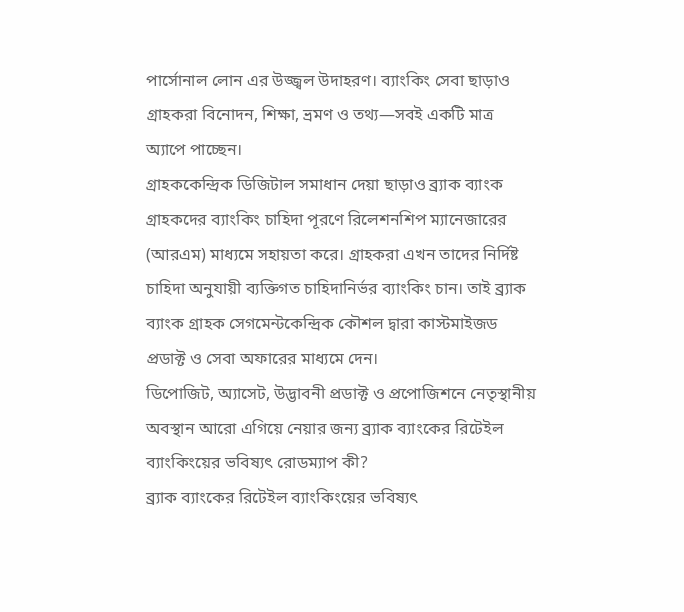পার্সোনাল লোন এর উজ্জ্বল উদাহরণ। ব্যাংকিং সেবা ছাড়াও গ্রাহকরা বিনোদন, শিক্ষা, ভ্রমণ ও তথ্য—সবই একটি মাত্র অ্যাপে পাচ্ছেন।
গ্রাহককেন্দ্রিক ডিজিটাল সমাধান দেয়া ছাড়াও ব্র্যাক ব্যাংক গ্রাহকদের ব্যাংকিং চাহিদা পূরণে রিলেশনশিপ ম্যানেজারের (আরএম) মাধ্যমে সহায়তা করে। গ্রাহকরা এখন তাদের নির্দিষ্ট চাহিদা অনুযায়ী ব্যক্তিগত চাহিদানির্ভর ব্যাংকিং চান। তাই ব্র্যাক ব্যাংক গ্রাহক সেগমেন্টকেন্দ্রিক কৌশল দ্বারা কাস্টমাইজড প্রডাক্ট ও সেবা অফারের মাধ্যমে দেন।
ডিপোজিট, অ্যাসেট, উদ্ভাবনী প্রডাক্ট ও প্রপোজিশনে নেতৃস্থানীয় অবস্থান আরো এগিয়ে নেয়ার জন্য ব্র্যাক ব্যাংকের রিটেইল ব্যাংকিংয়ের ভবিষ্যৎ রোডম্যাপ কী?
ব্র্যাক ব্যাংকের রিটেইল ব্যাংকিংয়ের ভবিষ্যৎ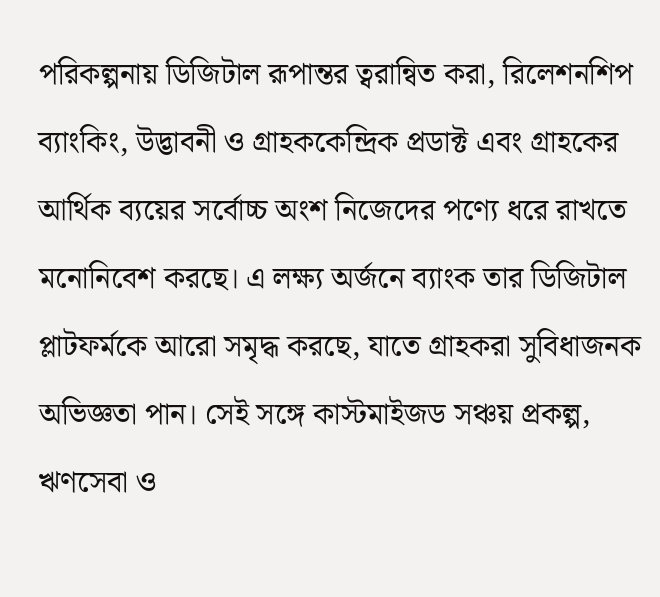পরিকল্পনায় ডিজিটাল রূপান্তর ত্বরান্বিত করা, রিলেশনশিপ ব্যাংকিং, উদ্ভাবনী ও গ্রাহককেন্দ্রিক প্রডাক্ট এবং গ্রাহকের আর্থিক ব্যয়ের সর্বোচ্চ অংশ নিজেদের পণ্যে ধরে রাখতে মনোনিবেশ করছে। এ লক্ষ্য অর্জনে ব্যাংক তার ডিজিটাল প্লাটফর্মকে আরো সমৃদ্ধ করছে, যাতে গ্রাহকরা সুবিধাজনক অভিজ্ঞতা পান। সেই সঙ্গে কাস্টমাইজড সঞ্চয় প্রকল্প, ঋণসেবা ও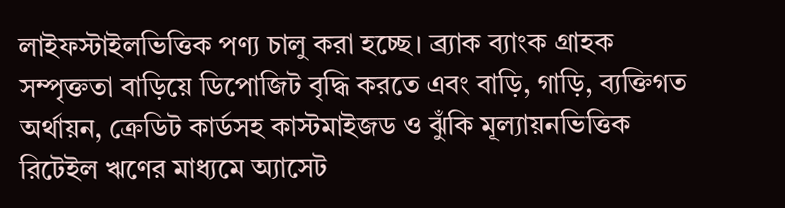লাইফস্টাইলভিত্তিক পণ্য চালু করা হচ্ছে। ব্র্যাক ব্যাংক গ্রাহক সম্পৃক্ততা বাড়িয়ে ডিপোজিট বৃদ্ধি করতে এবং বাড়ি, গাড়ি, ব্যক্তিগত অর্থায়ন, ক্রেডিট কার্ডসহ কাস্টমাইজড ও ঝুঁকি মূল্যায়নভিত্তিক রিটেইল ঋণের মাধ্যমে অ্যাসেট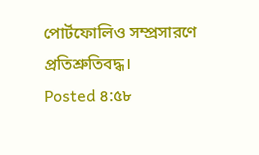পোর্টফোলিও সম্প্রসারণে প্রতিশ্রুতিবদ্ধ।
Posted ৪:৫৮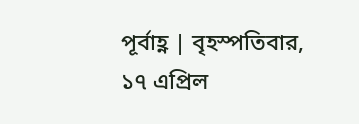পূর্বাহ্ণ | বৃহস্পতিবার, ১৭ এপ্রিল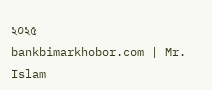২০২৫
bankbimarkhobor.com | Mr. Islam